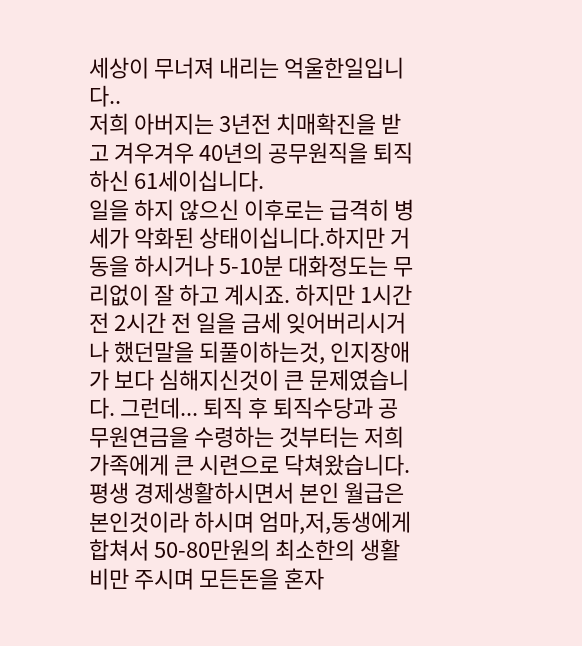세상이 무너져 내리는 억울한일입니다..
저희 아버지는 3년전 치매확진을 받고 겨우겨우 40년의 공무원직을 퇴직하신 61세이십니다.
일을 하지 않으신 이후로는 급격히 병세가 악화된 상태이십니다.하지만 거동을 하시거나 5-10분 대화정도는 무리없이 잘 하고 계시죠. 하지만 1시간 전 2시간 전 일을 금세 잊어버리시거나 했던말을 되풀이하는것, 인지장애가 보다 심해지신것이 큰 문제였습니다. 그런데... 퇴직 후 퇴직수당과 공무원연금을 수령하는 것부터는 저희 가족에게 큰 시련으로 닥쳐왔습니다.
평생 경제생활하시면서 본인 월급은 본인것이라 하시며 엄마,저,동생에게 합쳐서 50-80만원의 최소한의 생활비만 주시며 모든돈을 혼자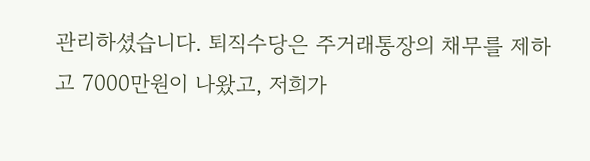관리하셨습니다. 퇴직수당은 주거래통장의 채무를 제하고 7000만원이 나왔고, 저희가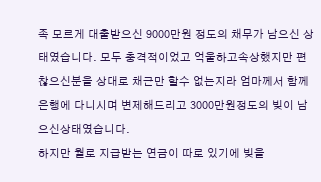족 모르게 대출받으신 9000만원 정도의 채무가 남으신 상태였습니다. 모두 충격적이었고 억울하고속상했지만 편찮으신분을 상대로 채근만 할수 없는지라 엄마께서 함께 은행에 다니시며 변제해드리고 3000만원정도의 빚이 남으신상태였습니다.
하지만 월로 지급받는 연금이 따로 있기에 빚을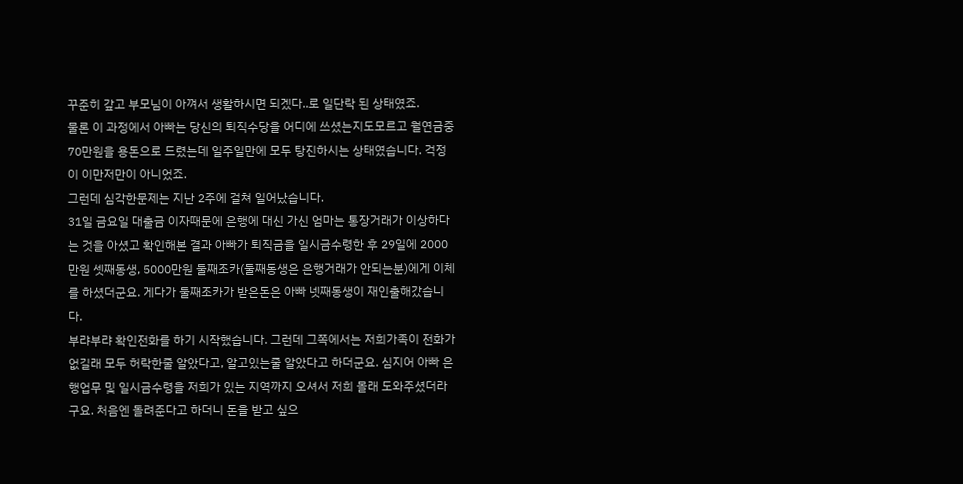꾸준히 갚고 부모님이 아껴서 생활하시면 되겠다..로 일단락 된 상태였죠.
물론 이 과정에서 아빠는 당신의 퇴직수당을 어디에 쓰셨는지도모르고 월연금중 70만원을 용돈으로 드렸는데 일주일만에 모두 탕진하시는 상태였습니다. 걱정이 이만저만이 아니었죠.
그런데 심각한문제는 지난 2주에 걸쳐 일어났습니다.
31일 금요일 대출금 이자때문에 은행에 대신 가신 엄마는 통장거래가 이상하다는 것을 아셨고 확인해본 결과 아빠가 퇴직금을 일시금수령한 후 29일에 2000만원 셋째동생, 5000만원 둘째조카(둘째동생은 은행거래가 안되는분)에게 이체를 하셨더군요. 게다가 둘째조카가 받은돈은 아빠 넷째동생이 재인출해갔습니다.
부랴부랴 확인전화를 하기 시작했습니다. 그런데 그쪽에서는 저희가족이 전화가 없길래 모두 허락한줄 알았다고, 알고있는줄 알았다고 하더군요. 심지어 아빠 은행업무 및 일시금수령을 저희가 있는 지역까지 오셔서 저희 몰래 도와주셨더라구요. 처음엔 돌려준다고 하더니 돈을 받고 싶으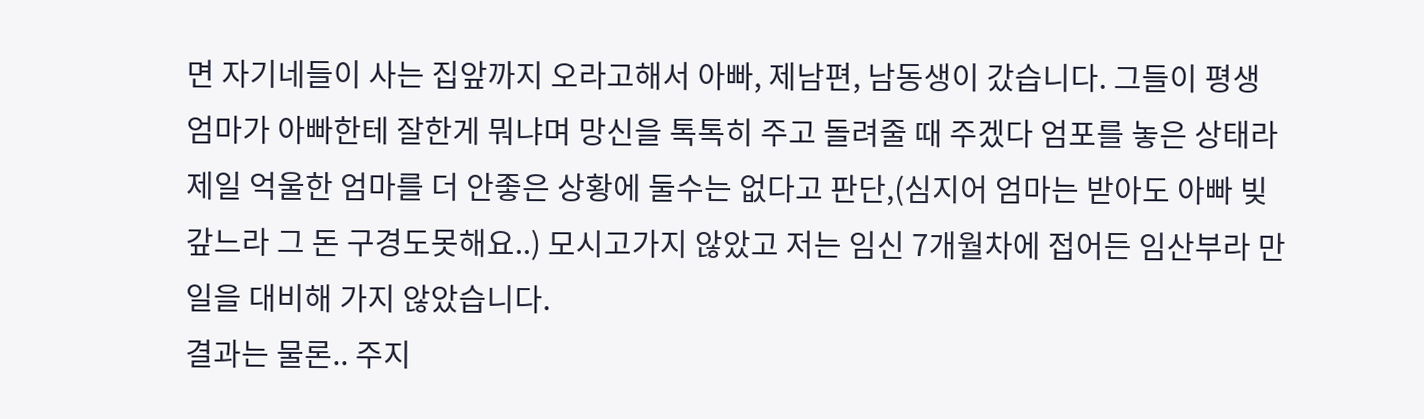면 자기네들이 사는 집앞까지 오라고해서 아빠, 제남편, 남동생이 갔습니다. 그들이 평생 엄마가 아빠한테 잘한게 뭐냐며 망신을 톡톡히 주고 돌려줄 때 주겠다 엄포를 놓은 상태라 제일 억울한 엄마를 더 안좋은 상황에 둘수는 없다고 판단,(심지어 엄마는 받아도 아빠 빚갚느라 그 돈 구경도못해요..) 모시고가지 않았고 저는 임신 7개월차에 접어든 임산부라 만일을 대비해 가지 않았습니다.
결과는 물론.. 주지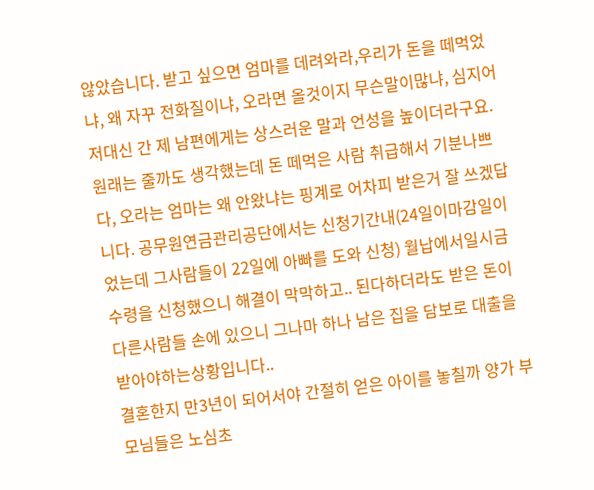않았습니다. 받고 싶으면 엄마를 데려와라,우리가 돈을 떼먹었냐, 왜 자꾸 전화질이냐, 오라면 올것이지 무슨말이많냐, 심지어 저대신 간 제 남편에게는 상스러운 말과 언성을 높이더라구요. 원래는 줄까도 생각했는데 돈 떼먹은 사람 취급해서 기분나쁘다, 오라는 엄마는 왜 안왔냐는 핑계로 어차피 받은거 잘 쓰겠답니다. 공무원연금관리공단에서는 신청기간내(24일이마감일이었는데 그사람들이 22일에 아빠를 도와 신청) 월납에서일시금수령을 신청했으니 해결이 막막하고.. 된다하더라도 받은 돈이 다른사람들 손에 있으니 그나마 하나 남은 집을 담보로 대출을받아야하는상황입니다..
결혼한지 만3년이 되어서야 간절히 얻은 아이를 놓칠까 양가 부모님들은 노심초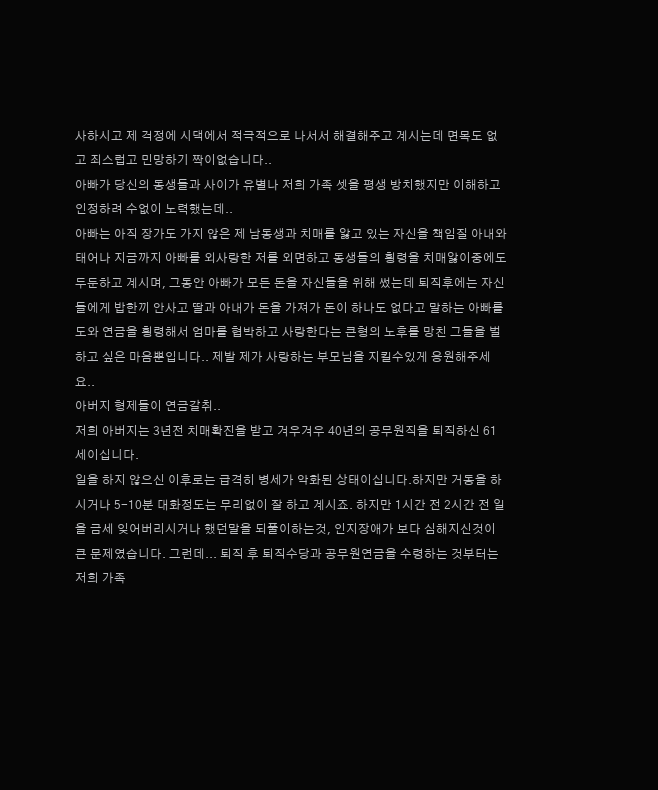사하시고 제 걱정에 시댁에서 적극적으로 나서서 해결해주고 계시는데 면목도 없고 죄스럽고 민망하기 짝이없습니다..
아빠가 당신의 동생들과 사이가 유별나 저희 가족 셋을 평생 방치했지만 이해하고 인정하려 수없이 노력했는데..
아빠는 아직 장가도 가지 않은 제 남동생과 치매를 앓고 있는 자신을 책임질 아내와 태어나 지금까지 아빠를 외사랑한 저를 외면하고 동생들의 횡령을 치매앓이중에도 두둔하고 계시며, 그동안 아빠가 모든 돈을 자신들을 위해 썼는데 퇴직후에는 자신들에게 밥한끼 안사고 딸과 아내가 돈을 가져가 돈이 하나도 없다고 말하는 아빠를 도와 연금을 횡령해서 엄마를 협박하고 사랑한다는 큰형의 노후를 망친 그들을 벌하고 싶은 마음뿐입니다.. 제발 제가 사랑하는 부모님을 지킬수있게 응원해주세요..
아버지 형제들이 연금갈취..
저희 아버지는 3년전 치매확진을 받고 겨우겨우 40년의 공무원직을 퇴직하신 61세이십니다.
일을 하지 않으신 이후로는 급격히 병세가 악화된 상태이십니다.하지만 거동을 하시거나 5-10분 대화정도는 무리없이 잘 하고 계시죠. 하지만 1시간 전 2시간 전 일을 금세 잊어버리시거나 했던말을 되풀이하는것, 인지장애가 보다 심해지신것이 큰 문제였습니다. 그런데... 퇴직 후 퇴직수당과 공무원연금을 수령하는 것부터는 저희 가족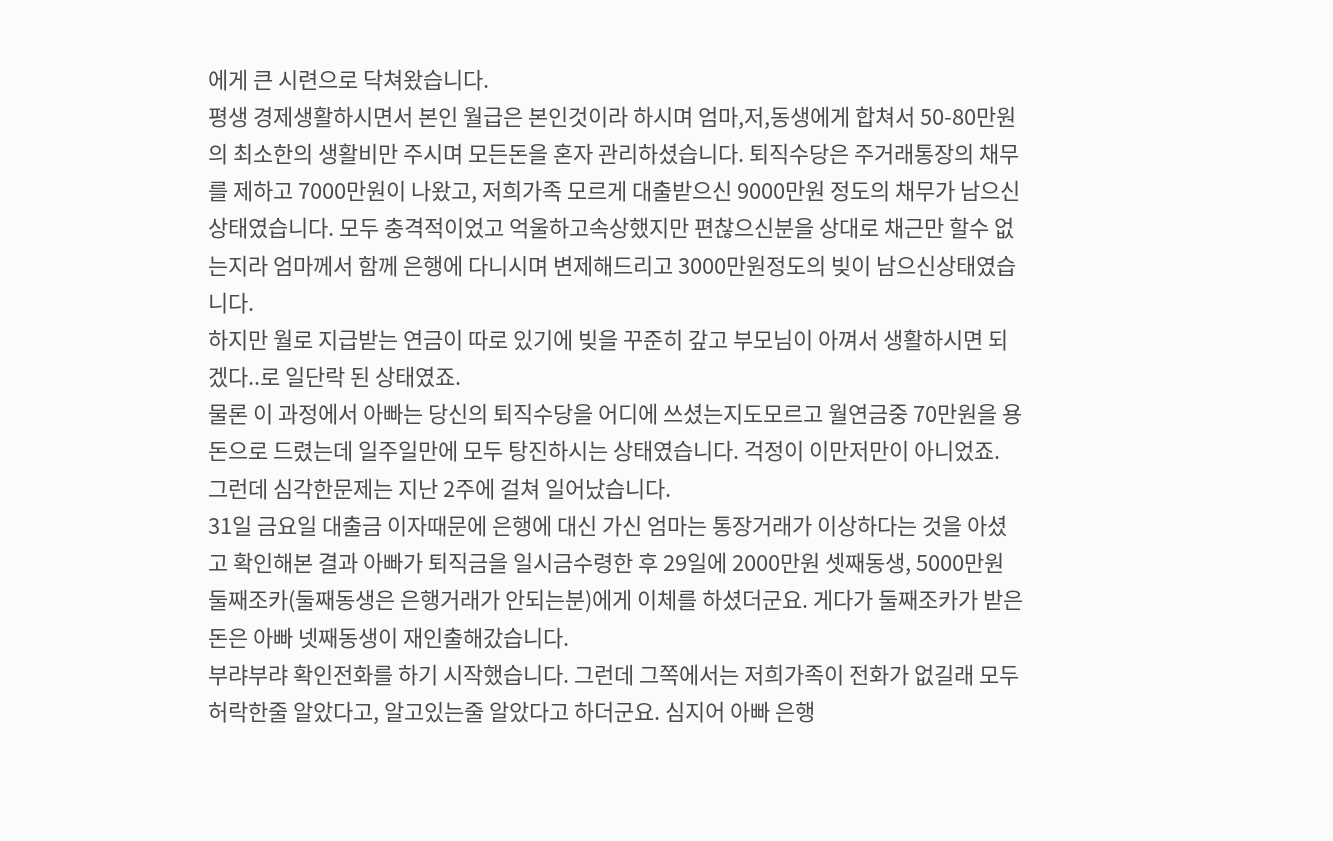에게 큰 시련으로 닥쳐왔습니다.
평생 경제생활하시면서 본인 월급은 본인것이라 하시며 엄마,저,동생에게 합쳐서 50-80만원의 최소한의 생활비만 주시며 모든돈을 혼자 관리하셨습니다. 퇴직수당은 주거래통장의 채무를 제하고 7000만원이 나왔고, 저희가족 모르게 대출받으신 9000만원 정도의 채무가 남으신 상태였습니다. 모두 충격적이었고 억울하고속상했지만 편찮으신분을 상대로 채근만 할수 없는지라 엄마께서 함께 은행에 다니시며 변제해드리고 3000만원정도의 빚이 남으신상태였습니다.
하지만 월로 지급받는 연금이 따로 있기에 빚을 꾸준히 갚고 부모님이 아껴서 생활하시면 되겠다..로 일단락 된 상태였죠.
물론 이 과정에서 아빠는 당신의 퇴직수당을 어디에 쓰셨는지도모르고 월연금중 70만원을 용돈으로 드렸는데 일주일만에 모두 탕진하시는 상태였습니다. 걱정이 이만저만이 아니었죠.
그런데 심각한문제는 지난 2주에 걸쳐 일어났습니다.
31일 금요일 대출금 이자때문에 은행에 대신 가신 엄마는 통장거래가 이상하다는 것을 아셨고 확인해본 결과 아빠가 퇴직금을 일시금수령한 후 29일에 2000만원 셋째동생, 5000만원 둘째조카(둘째동생은 은행거래가 안되는분)에게 이체를 하셨더군요. 게다가 둘째조카가 받은돈은 아빠 넷째동생이 재인출해갔습니다.
부랴부랴 확인전화를 하기 시작했습니다. 그런데 그쪽에서는 저희가족이 전화가 없길래 모두 허락한줄 알았다고, 알고있는줄 알았다고 하더군요. 심지어 아빠 은행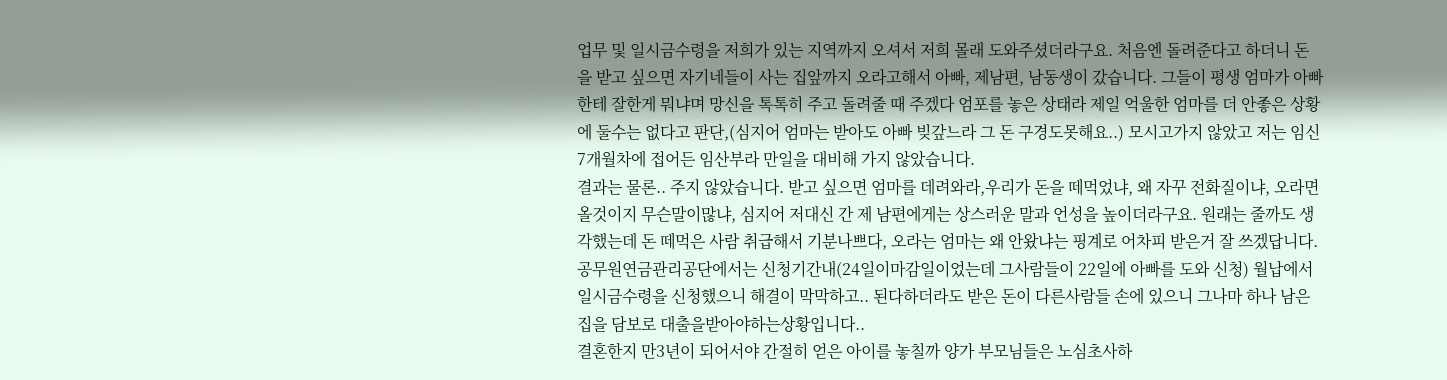업무 및 일시금수령을 저희가 있는 지역까지 오셔서 저희 몰래 도와주셨더라구요. 처음엔 돌려준다고 하더니 돈을 받고 싶으면 자기네들이 사는 집앞까지 오라고해서 아빠, 제남편, 남동생이 갔습니다. 그들이 평생 엄마가 아빠한테 잘한게 뭐냐며 망신을 톡톡히 주고 돌려줄 때 주겠다 엄포를 놓은 상태라 제일 억울한 엄마를 더 안좋은 상황에 둘수는 없다고 판단,(심지어 엄마는 받아도 아빠 빚갚느라 그 돈 구경도못해요..) 모시고가지 않았고 저는 임신 7개월차에 접어든 임산부라 만일을 대비해 가지 않았습니다.
결과는 물론.. 주지 않았습니다. 받고 싶으면 엄마를 데려와라,우리가 돈을 떼먹었냐, 왜 자꾸 전화질이냐, 오라면 올것이지 무슨말이많냐, 심지어 저대신 간 제 남편에게는 상스러운 말과 언성을 높이더라구요. 원래는 줄까도 생각했는데 돈 떼먹은 사람 취급해서 기분나쁘다, 오라는 엄마는 왜 안왔냐는 핑계로 어차피 받은거 잘 쓰겠답니다. 공무원연금관리공단에서는 신청기간내(24일이마감일이었는데 그사람들이 22일에 아빠를 도와 신청) 월납에서일시금수령을 신청했으니 해결이 막막하고.. 된다하더라도 받은 돈이 다른사람들 손에 있으니 그나마 하나 남은 집을 담보로 대출을받아야하는상황입니다..
결혼한지 만3년이 되어서야 간절히 얻은 아이를 놓칠까 양가 부모님들은 노심초사하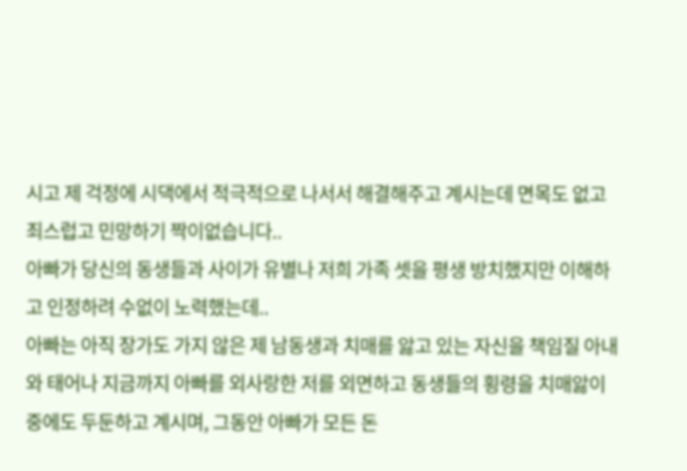시고 제 걱정에 시댁에서 적극적으로 나서서 해결해주고 계시는데 면목도 없고 죄스럽고 민망하기 짝이없습니다..
아빠가 당신의 동생들과 사이가 유별나 저희 가족 셋을 평생 방치했지만 이해하고 인정하려 수없이 노력했는데..
아빠는 아직 장가도 가지 않은 제 남동생과 치매를 앓고 있는 자신을 책임질 아내와 태어나 지금까지 아빠를 외사랑한 저를 외면하고 동생들의 횡령을 치매앓이중에도 두둔하고 계시며, 그동안 아빠가 모든 돈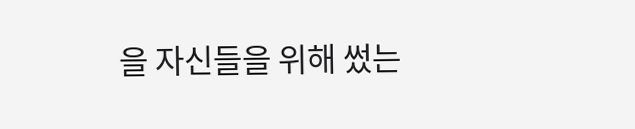을 자신들을 위해 썼는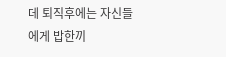데 퇴직후에는 자신들에게 밥한끼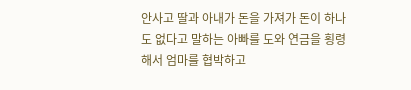안사고 딸과 아내가 돈을 가져가 돈이 하나도 없다고 말하는 아빠를 도와 연금을 횡령해서 엄마를 협박하고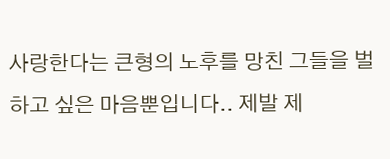사랑한다는 큰형의 노후를 망친 그들을 벌하고 싶은 마음뿐입니다.. 제발 제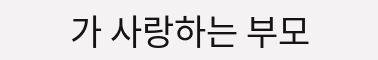가 사랑하는 부모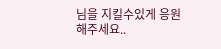님을 지킬수있게 응원해주세요..